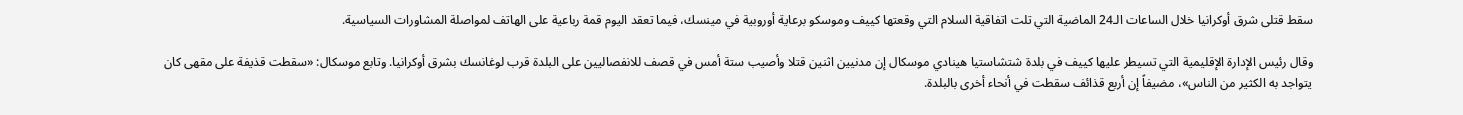سقط قتلى شرق أوكرانيا خلال الساعات الـ24 الماضية التي تلت اتفاقية السلام التي وقعتها كييف وموسكو برعاية أوروبية في مينسك، فيما تعقد اليوم قمة رباعية على الهاتف لمواصلة المشاورات السياسية.

وقال رئيس الإدارة الإقليمية التي تسيطر عليها كييف في بلدة شتشاستيا هينادي موسكال إن مدنيين اثنين قتلا وأصيب ستة أمس في قصف للانفصاليين على البلدة قرب لوغانسك بشرق أوكرانيا. وتابع موسكال: «سقطت قذيفة على مقهى كان يتواجد به الكثير من الناس»، مضيفاً إن أربع قذائف سقطت في أنحاء أخرى بالبلدة.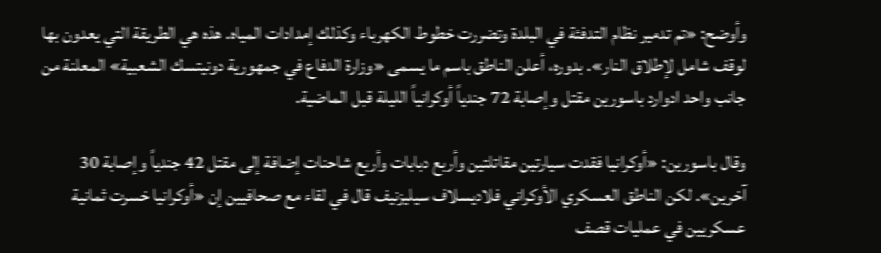وأوضح: «تم تدمير نظام التدفئة في البلدة وتضررت خطوط الكهرباء وكذلك إمدادات المياه. هذه هي الطريقة التي يعدون بها لوقف شامل لإطلاق النار». بدوره، أعلن الناطق باسم ما يسمى «وزارة الدفاع في جمهورية دونيتسك الشعبية» المعلنة من جانب واحد ادوارد باسورين مقتل وإصابة 72 جندياً أوكرانياً الليلة قبل الماضية.

وقال باسورين: «أوكرانيا فقدت سيارتين مقاتلتين وأربع دبابات وأربع شاحنات إضافة إلى مقتل 42 جندياً وإصابة 30 آخرين». لكن الناطق العسكري الأوكراني فلاديسلاف سيليزنيف قال في لقاء مع صحافيين إن «أوكرانيا خسرت ثمانية عسكريين في عمليات قصف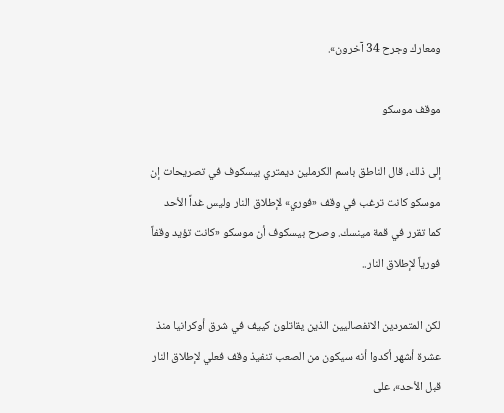ومعارك وجرح 34 آخرون».

موقف موسكو

إلى ذلك، قال الناطق باسم الكرملين ديمتري بيسكوف في تصريحات إن موسكو كانت ترغب في وقف «فوري» لإطلاق النار وليس غداً الأحد كما تقرر في قمة مينسك. وصرح بيسكوف أن موسكو «كانت تؤيد وقفاً فورياً لإطلاق النار..

لكن المتمردين الانفصاليين الذين يقاتلون كييف في شرق أوكرانيا منذ عشرة أشهر أكدوا أنه سيكون من الصعب تنفيذ وقف فعلي لإطلاق النار قبل الأحد»، على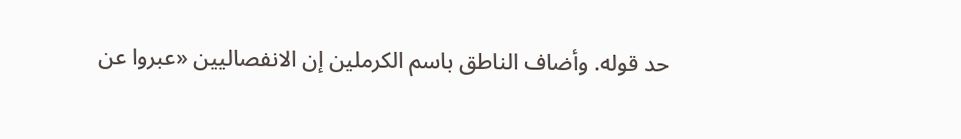حد قوله. وأضاف الناطق باسم الكرملين إن الانفصاليين «عبروا عن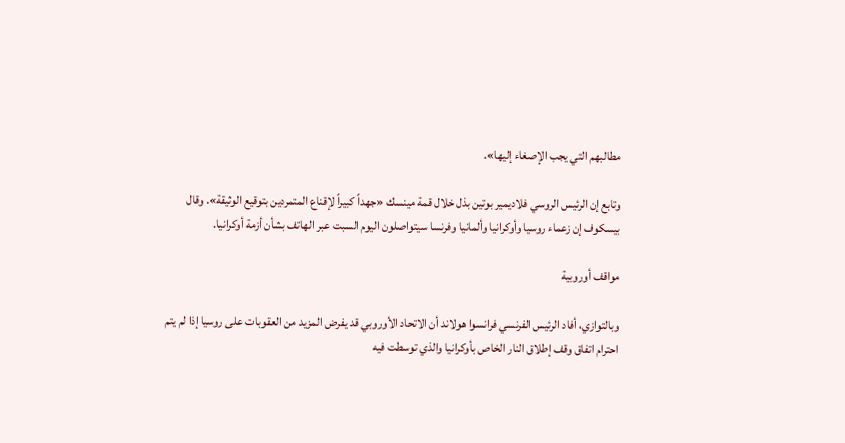مطالبهم التي يجب الإصغاء إليها».

وتابع إن الرئيس الروسي فلاديمير بوتين بذل خلال قمة مينسك «جهداً كبيراً لإقناع المتمردين بتوقيع الوثيقة». وقال بيسكوف إن زعماء روسيا وأوكرانيا وألمانيا وفرنسا سيتواصلون اليوم السبت عبر الهاتف بشأن أزمة أوكرانيا.

مواقف أوروبية

وبالتوازي، أفاد الرئيس الفرنسي فرانسوا هولاند أن الاتحاد الأوروبي قد يفرض المزيد من العقوبات على روسيا إذا لم يتم احترام اتفاق وقف إطلاق النار الخاص بأوكرانيا والذي توسطت فيه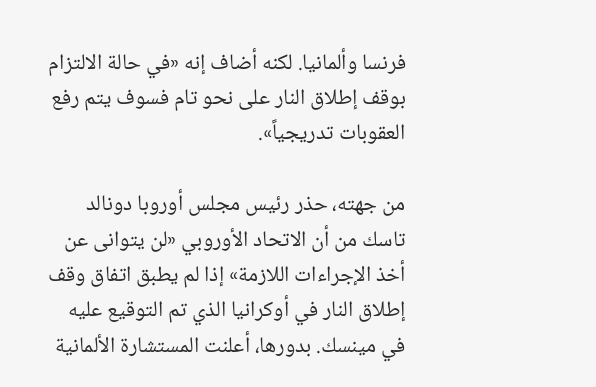فرنسا وألمانيا. لكنه أضاف إنه «في حالة الالتزام بوقف إطلاق النار على نحو تام فسوف يتم رفع العقوبات تدريجياً».

من جهته، حذر رئيس مجلس أوروبا دونالد تاسك من أن الاتحاد الأوروبي «لن يتوانى عن أخذ الإجراءات اللازمة» إذا لم يطبق اتفاق وقف إطلاق النار في أوكرانيا الذي تم التوقيع عليه في مينسك. بدورها، أعلنت المستشارة الألمانية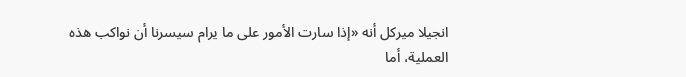انجيلا ميركل أنه «إذا سارت الأمور على ما يرام سيسرنا أن نواكب هذه العملية، أما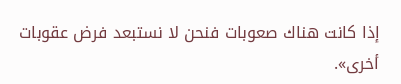إذا كانت هناك صعوبات فنحن لا نستبعد فرض عقوبات أخرى».